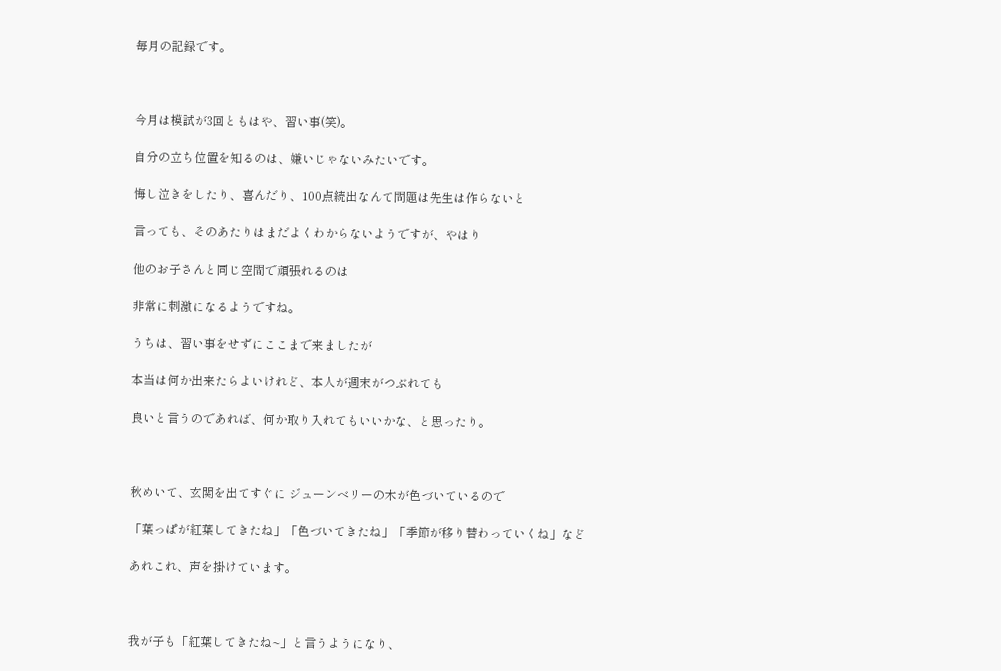毎月の記録です。



今月は模試が3回ともはや、習い事(笑)。

自分の立ち位置を知るのは、嫌いじゃないみたいです。

悔し泣きをしたり、喜んだり、100点続出なんて問題は先生は作らないと

言っても、そのあたりはまだよくわからないようですが、やはり

他のお子さんと同じ空間で頑張れるのは

非常に刺激になるようですね。

うちは、習い事をせずにここまで来ましたが

本当は何か出来たらよいけれど、本人が週末がつぶれても

良いと言うのであれば、何か取り入れてもいいかな、と思ったり。



秋めいて、玄関を出てすぐに ジューンベリーの木が色づいているので

「葉っぱが紅葉してきたね」「色づいてきたね」「季節が移り替わっていくね」など

あれこれ、声を掛けています。



我が子も「紅葉してきたね~」と言うようになり、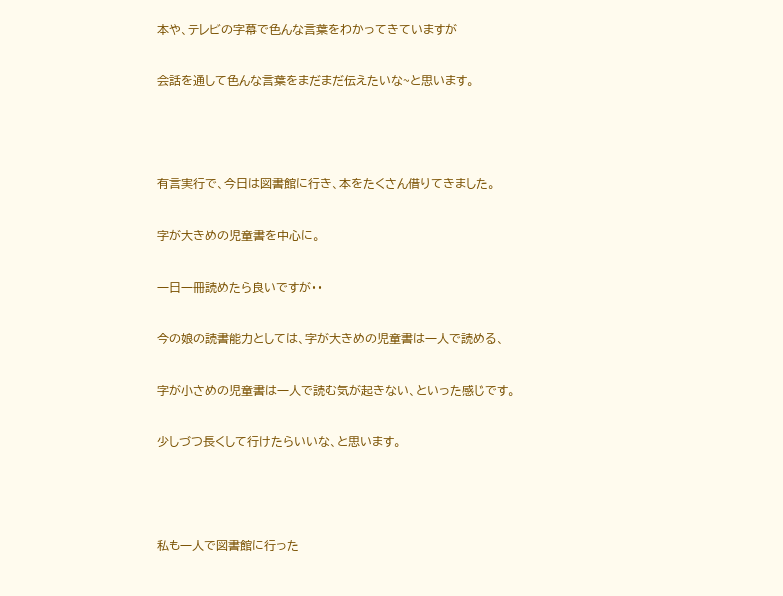本や、テレビの字幕で色んな言葉をわかってきていますが

会話を通して色んな言葉をまだまだ伝えたいな~と思います。



有言実行で、今日は図書館に行き、本をたくさん借りてきました。

字が大きめの児童書を中心に。

一日一冊読めたら良いですが・・

今の娘の読書能力としては、字が大きめの児童書は一人で読める、

字が小さめの児童書は一人で読む気が起きない、といった感じです。

少しづつ長くして行けたらいいな、と思います。



私も一人で図書館に行った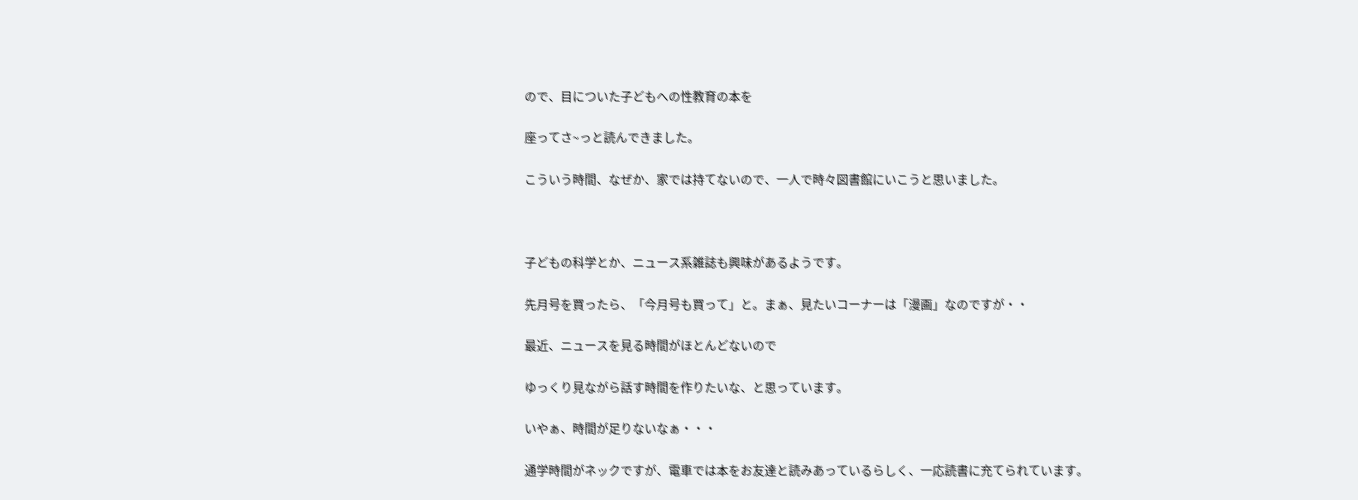ので、目についた子どもへの性教育の本を

座ってさ~っと読んできました。

こういう時間、なぜか、家では持てないので、一人で時々図書館にいこうと思いました。



子どもの科学とか、ニュース系雑誌も興味があるようです。

先月号を買ったら、「今月号も買って」と。まぁ、見たいコーナーは「漫画」なのですが・・

最近、ニュースを見る時間がほとんどないので

ゆっくり見ながら話す時間を作りたいな、と思っています。

いやぁ、時間が足りないなぁ・・・

通学時間がネックですが、電車では本をお友達と読みあっているらしく、一応読書に充てられています。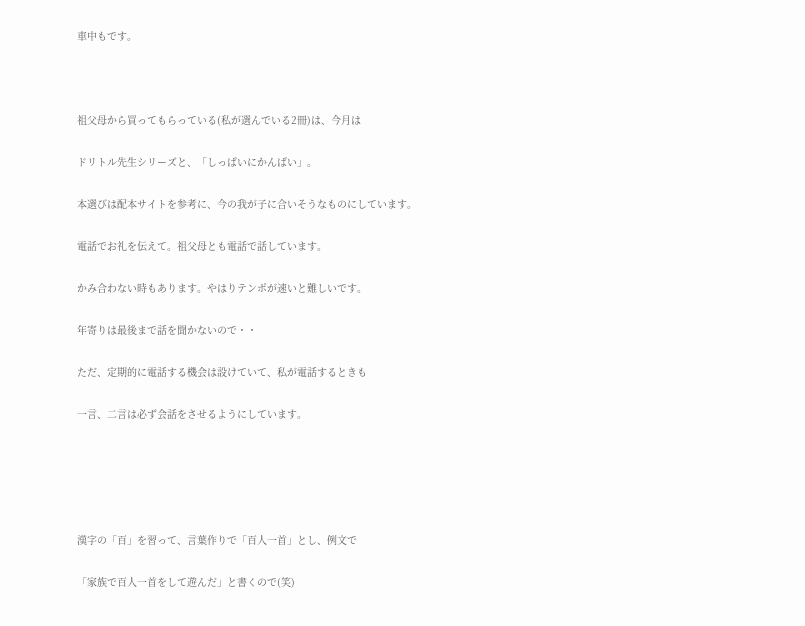車中もです。



祖父母から買ってもらっている(私が選んでいる2冊)は、今月は

ドリトル先生シリーズと、「しっぱいにかんぱい」。

本選びは配本サイトを参考に、今の我が子に合いそうなものにしています。

電話でお礼を伝えて。祖父母とも電話で話しています。

かみ合わない時もあります。やはりテンポが速いと難しいです。

年寄りは最後まで話を聞かないので・・

ただ、定期的に電話する機会は設けていて、私が電話するときも

一言、二言は必ず会話をさせるようにしています。





漢字の「百」を習って、言葉作りで「百人一首」とし、例文で

「家族で百人一首をして遊んだ」と書くので(笑)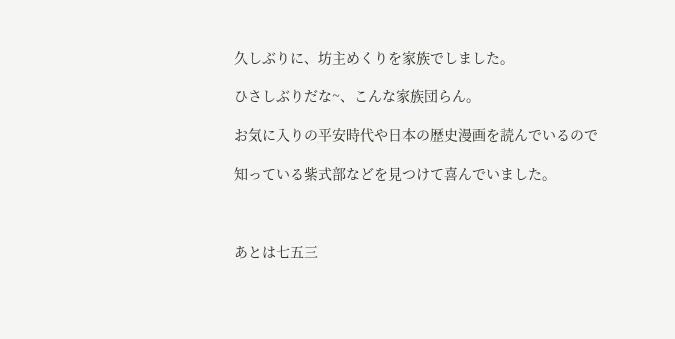久しぶりに、坊主めくりを家族でしました。

ひさしぶりだな~、こんな家族団らん。

お気に入りの平安時代や日本の歴史漫画を読んでいるので

知っている紫式部などを見つけて喜んでいました。



あとは七五三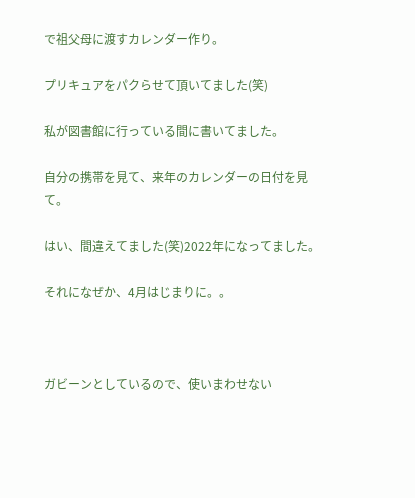で祖父母に渡すカレンダー作り。

プリキュアをパクらせて頂いてました(笑)

私が図書館に行っている間に書いてました。

自分の携帯を見て、来年のカレンダーの日付を見て。

はい、間違えてました(笑)2022年になってました。

それになぜか、4月はじまりに。。



ガビーンとしているので、使いまわせない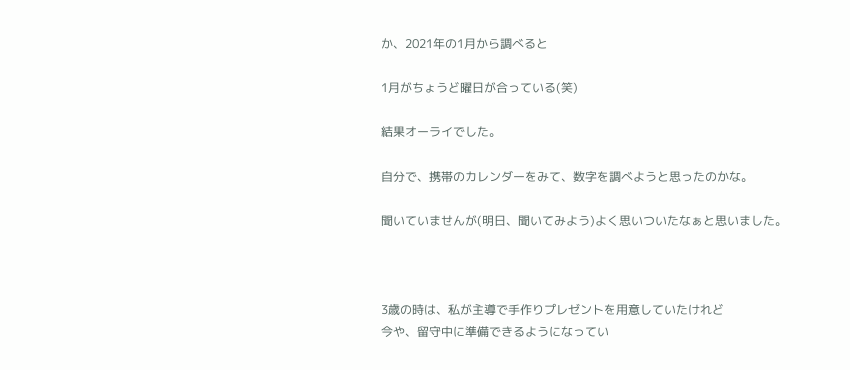か、2021年の1月から調べると

1月がちょうど曜日が合っている(笑)

結果オーライでした。

自分で、携帯のカレンダーをみて、数字を調べようと思ったのかな。

聞いていませんが(明日、聞いてみよう)よく思いついたなぁと思いました。



3歳の時は、私が主導で手作りプレゼントを用意していたけれど
今や、留守中に準備できるようになってい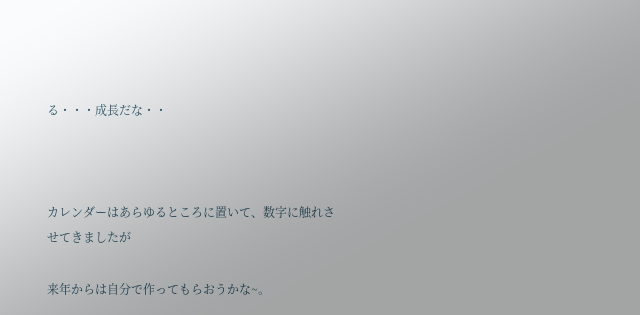る・・・成長だな・・



カレンダーはあらゆるところに置いて、数字に触れさせてきましたが

来年からは自分で作ってもらおうかな~。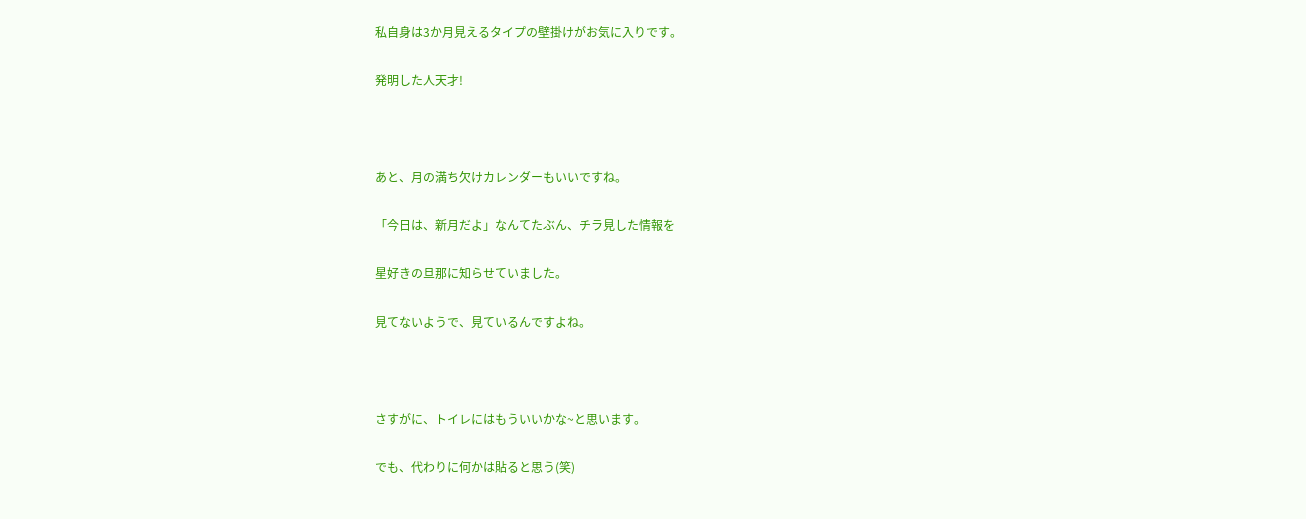私自身は3か月見えるタイプの壁掛けがお気に入りです。

発明した人天才!



あと、月の満ち欠けカレンダーもいいですね。

「今日は、新月だよ」なんてたぶん、チラ見した情報を

星好きの旦那に知らせていました。

見てないようで、見ているんですよね。



さすがに、トイレにはもういいかな~と思います。

でも、代わりに何かは貼ると思う(笑)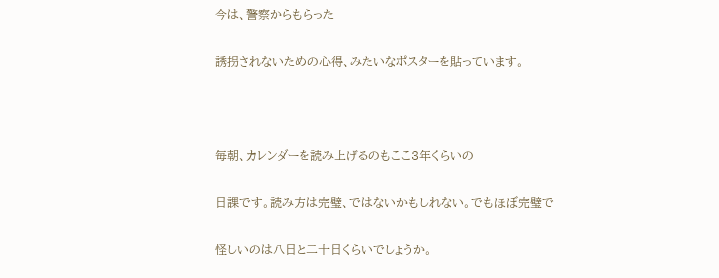今は、警察からもらった

誘拐されないための心得、みたいなポスターを貼っています。



毎朝、カレンダーを読み上げるのもここ3年くらいの

日課です。読み方は完璧、ではないかもしれない。でもほぼ完璧で

怪しいのは八日と二十日くらいでしょうか。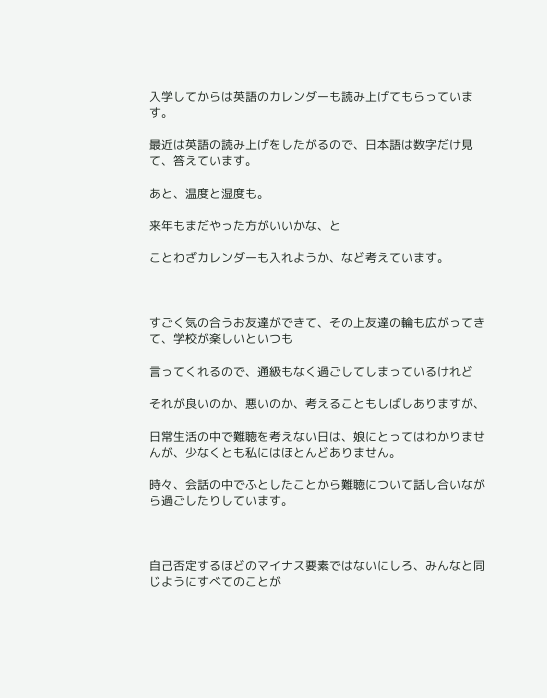入学してからは英語のカレンダーも読み上げてもらっています。

最近は英語の読み上げをしたがるので、日本語は数字だけ見て、答えています。

あと、温度と湿度も。

来年もまだやった方がいいかな、と

ことわざカレンダーも入れようか、など考えています。



すごく気の合うお友達ができて、その上友達の輪も広がってきて、学校が楽しいといつも

言ってくれるので、通級もなく過ごしてしまっているけれど

それが良いのか、悪いのか、考えることもしばしありますが、

日常生活の中で難聴を考えない日は、娘にとってはわかりませんが、少なくとも私にはほとんどありません。

時々、会話の中でふとしたことから難聴について話し合いながら過ごしたりしています。



自己否定するほどのマイナス要素ではないにしろ、みんなと同じようにすべてのことが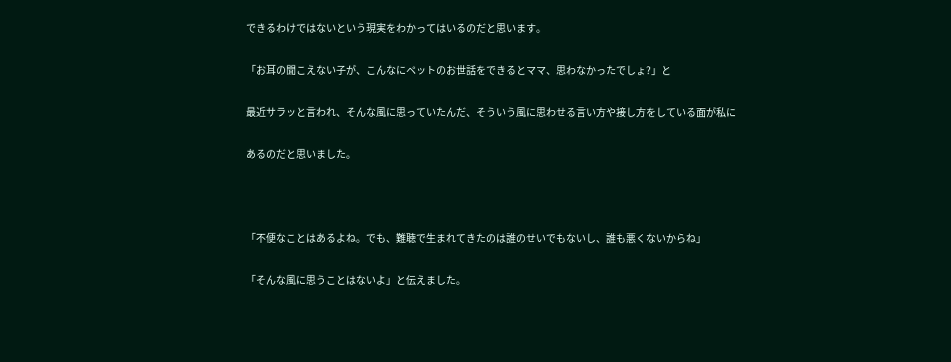できるわけではないという現実をわかってはいるのだと思います。

「お耳の聞こえない子が、こんなにペットのお世話をできるとママ、思わなかったでしょ?」と

最近サラッと言われ、そんな風に思っていたんだ、そういう風に思わせる言い方や接し方をしている面が私に

あるのだと思いました。



「不便なことはあるよね。でも、難聴で生まれてきたのは誰のせいでもないし、誰も悪くないからね」

「そんな風に思うことはないよ」と伝えました。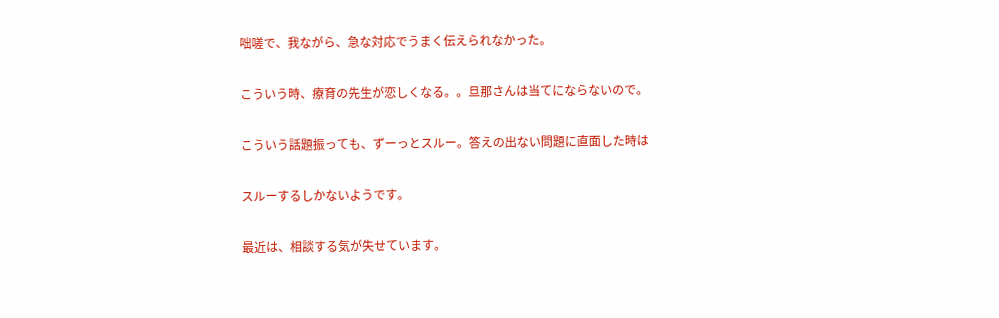咄嗟で、我ながら、急な対応でうまく伝えられなかった。

こういう時、療育の先生が恋しくなる。。旦那さんは当てにならないので。

こういう話題振っても、ずーっとスルー。答えの出ない問題に直面した時は

スルーするしかないようです。

最近は、相談する気が失せています。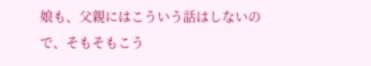娘も、父親にはこういう話はしないので、そもそもこう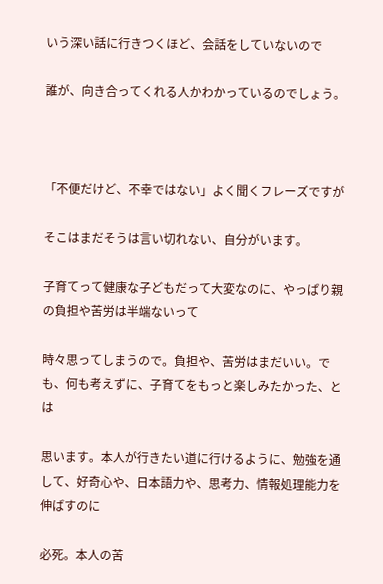いう深い話に行きつくほど、会話をしていないので

誰が、向き合ってくれる人かわかっているのでしょう。



「不便だけど、不幸ではない」よく聞くフレーズですが

そこはまだそうは言い切れない、自分がいます。

子育てって健康な子どもだって大変なのに、やっぱり親の負担や苦労は半端ないって

時々思ってしまうので。負担や、苦労はまだいい。でも、何も考えずに、子育てをもっと楽しみたかった、とは

思います。本人が行きたい道に行けるように、勉強を通して、好奇心や、日本語力や、思考力、情報処理能力を伸ばすのに

必死。本人の苦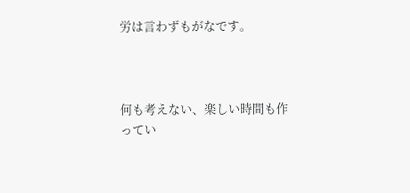労は言わずもがなです。



何も考えない、楽しい時間も作ってい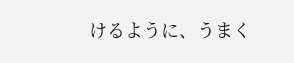けるように、うまく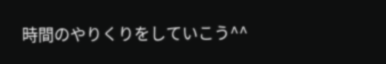時間のやりくりをしていこう^^